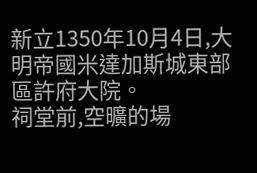新立1350年10月4日,大明帝國米達加斯城東部區許府大院。
祠堂前,空曠的場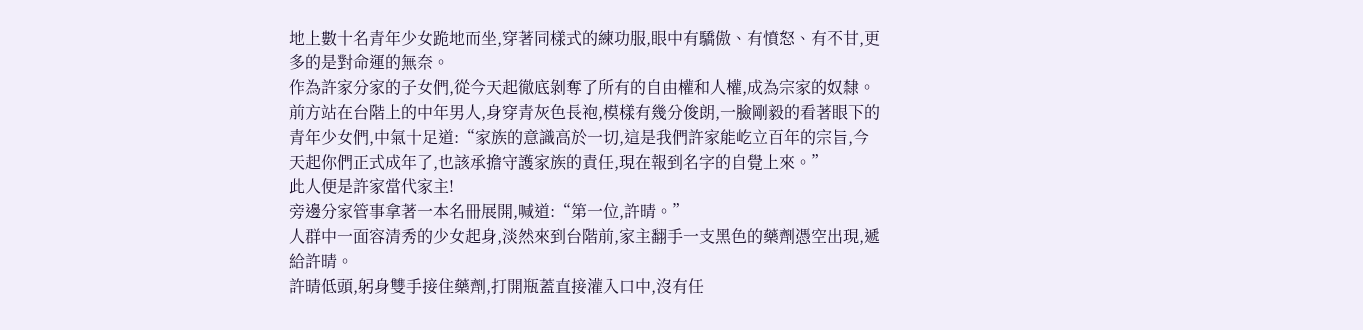地上數十名青年少女跪地而坐,穿著同樣式的練功服,眼中有驕傲、有憤怒、有不甘,更多的是對命運的無奈。
作為許家分家的子女們,從今天起徹底剝奪了所有的自由權和人權,成為宗家的奴隸。
前方站在台階上的中年男人,身穿青灰色長袍,模樣有幾分俊朗,一臉剛毅的看著眼下的青年少女們,中氣十足道:“家族的意識高於一切,這是我們許家能屹立百年的宗旨,今天起你們正式成年了,也該承擔守護家族的責任,現在報到名字的自覺上來。”
此人便是許家當代家主!
旁邊分家管事拿著一本名冊展開,喊道:“第一位,許晴。”
人群中一面容清秀的少女起身,淡然來到台階前,家主翻手一支黑色的藥劑憑空出現,遞給許晴。
許晴低頭,躬身雙手接住藥劑,打開瓶蓋直接灌入口中,沒有任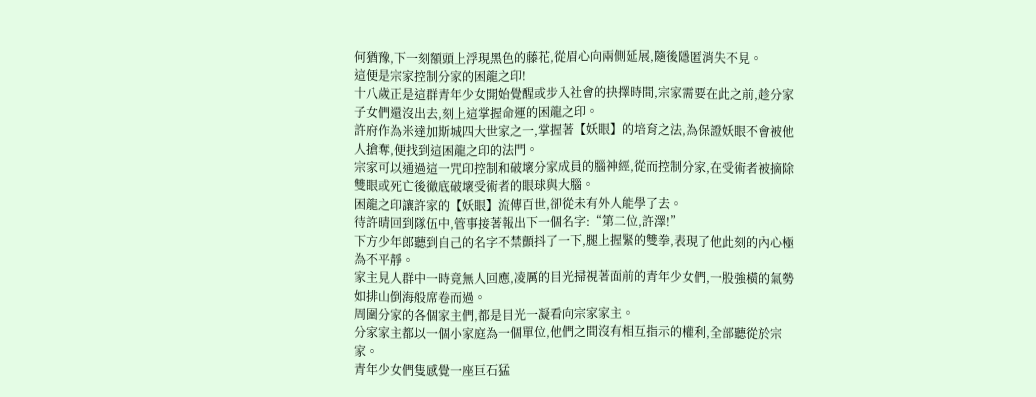何猶豫,下一刻額頭上浮現黑色的藤花,從眉心向兩側延展,隨後隱匿消失不見。
這便是宗家控制分家的困龍之印!
十八歲正是這群青年少女開始覺醒或步入社會的抉擇時間,宗家需要在此之前,趁分家子女們還沒出去,刻上這掌握命運的困龍之印。
許府作為米達加斯城四大世家之一,掌握著【妖眼】的培育之法,為保證妖眼不會被他人搶奪,便找到這困龍之印的法門。
宗家可以通過這一咒印控制和破壞分家成員的腦神經,從而控制分家,在受術者被摘除雙眼或死亡後徹底破壞受術者的眼球與大腦。
困龍之印讓許家的【妖眼】流傳百世,卻從未有外人能學了去。
待許晴回到隊伍中,管事接著報出下一個名字:“第二位,許澤!”
下方少年郎聽到自己的名字不禁顫抖了一下,腿上握緊的雙拳,表現了他此刻的內心極為不平靜。
家主見人群中一時竟無人回應,凌厲的目光掃視著面前的青年少女們,一股強橫的氣勢如排山倒海般席卷而過。
周圍分家的各個家主們,都是目光一凝看向宗家家主。
分家家主都以一個小家庭為一個單位,他們之間沒有相互指示的權利,全部聽從於宗家。
青年少女們隻感覺一座巨石猛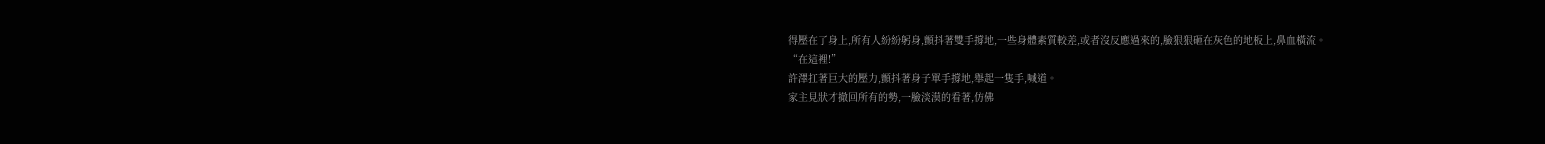得壓在了身上,所有人紛紛躬身,顫抖著雙手撐地,一些身體素質較差,或者沒反應過來的,臉狠狠砸在灰色的地板上,鼻血橫流。
“在這裡!”
許澤扛著巨大的壓力,顫抖著身子單手撐地,舉起一隻手,喊道。
家主見狀才撤回所有的勢,一臉淡漠的看著,仿佛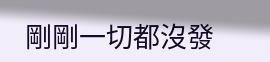剛剛一切都沒發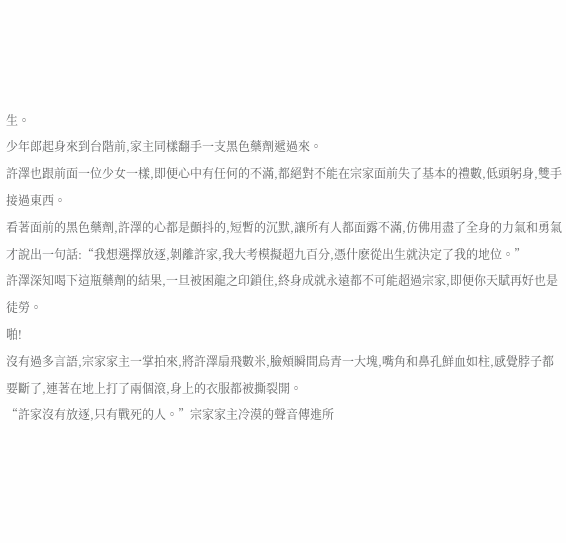生。
少年郎起身來到台階前,家主同樣翻手一支黑色藥劑遞過來。
許澤也跟前面一位少女一樣,即便心中有任何的不滿,都絕對不能在宗家面前失了基本的禮數,低頭躬身,雙手接過東西。
看著面前的黑色藥劑,許澤的心都是顫抖的,短暫的沉默,讓所有人都面露不滿,仿佛用盡了全身的力氣和勇氣才說出一句話:“我想選擇放逐,剝離許家,我大考模擬超九百分,憑什麽從出生就決定了我的地位。”
許澤深知喝下這瓶藥劑的結果,一旦被困龍之印鎖住,終身成就永遠都不可能超過宗家,即便你天賦再好也是徒勞。
啪!
沒有過多言語,宗家家主一掌拍來,將許澤扇飛數米,臉頰瞬間烏青一大塊,嘴角和鼻孔鮮血如柱,感覺脖子都要斷了,連著在地上打了兩個滾,身上的衣服都被撕裂開。
“許家沒有放逐,只有戰死的人。”宗家家主冷漠的聲音傳進所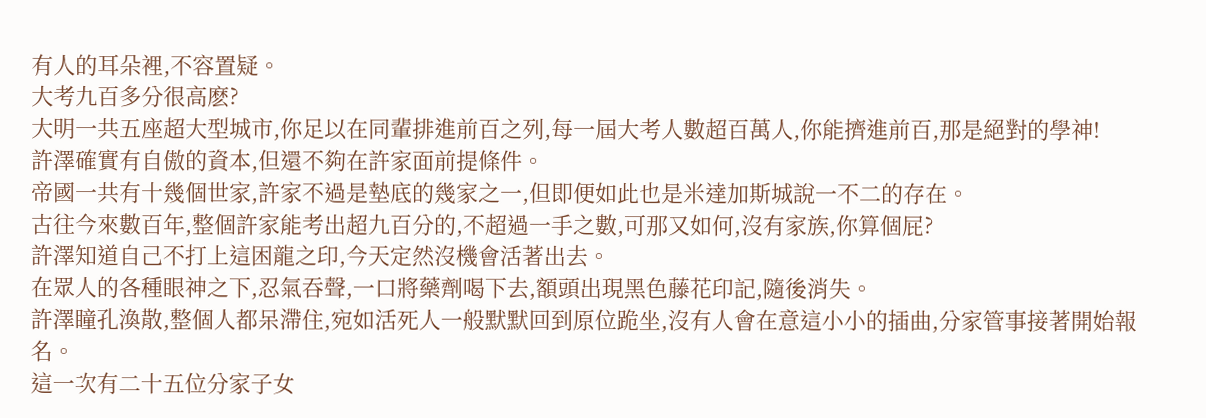有人的耳朵裡,不容置疑。
大考九百多分很高麽?
大明一共五座超大型城市,你足以在同輩排進前百之列,每一屆大考人數超百萬人,你能擠進前百,那是絕對的學神!
許澤確實有自傲的資本,但還不夠在許家面前提條件。
帝國一共有十幾個世家,許家不過是墊底的幾家之一,但即便如此也是米達加斯城說一不二的存在。
古往今來數百年,整個許家能考出超九百分的,不超過一手之數,可那又如何,沒有家族,你算個屁?
許澤知道自己不打上這困龍之印,今天定然沒機會活著出去。
在眾人的各種眼神之下,忍氣吞聲,一口將藥劑喝下去,額頭出現黑色藤花印記,隨後消失。
許澤瞳孔渙散,整個人都呆滯住,宛如活死人一般默默回到原位跪坐,沒有人會在意這小小的插曲,分家管事接著開始報名。
這一次有二十五位分家子女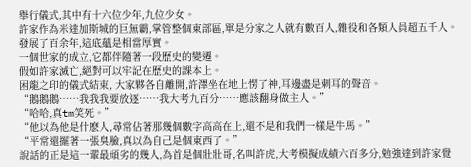舉行儀式,其中有十六位少年,九位少女。
許家作為米達加斯城的巨無霸,掌管整個東部區,單是分家之人就有數百人,雜役和各類人員超五千人。
發展了百余年,這底蘊是相當厚實。
一個世家的成立,它都伴隨著一段歷史的變遷。
假如許家滅亡,絕對可以牢記在歷史的課本上。
困龍之印的儀式結束, 大家夥各自離開,許澤坐在地上愣了神,耳邊盡是刺耳的聲音。
“鵝鵝鵝……我我我要放逐……我大考九百分……應該翻身做主人。”
“哈哈,真tm笑死。”
“他以為他是什麽人,尋常佔著那幾個數字高高在上,還不是和我們一樣是牛馬。”
“平常還擺著一張臭臉,真以為自己是個東西了。”
說話的正是這一輩最頑劣的幾人,為首是個壯壯哥,名叫許虎,大考模擬成績六百多分,勉強達到許家覺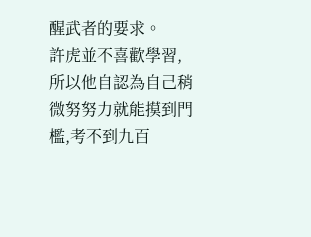醒武者的要求。
許虎並不喜歡學習,所以他自認為自己稍微努努力就能摸到門檻,考不到九百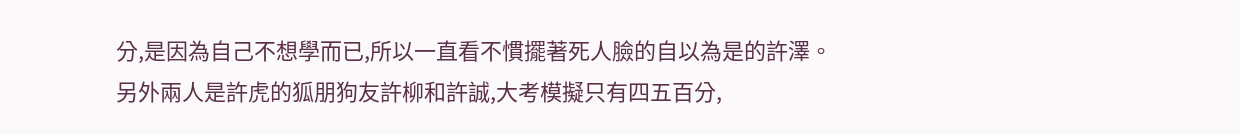分,是因為自己不想學而已,所以一直看不慣擺著死人臉的自以為是的許澤。
另外兩人是許虎的狐朋狗友許柳和許誠,大考模擬只有四五百分,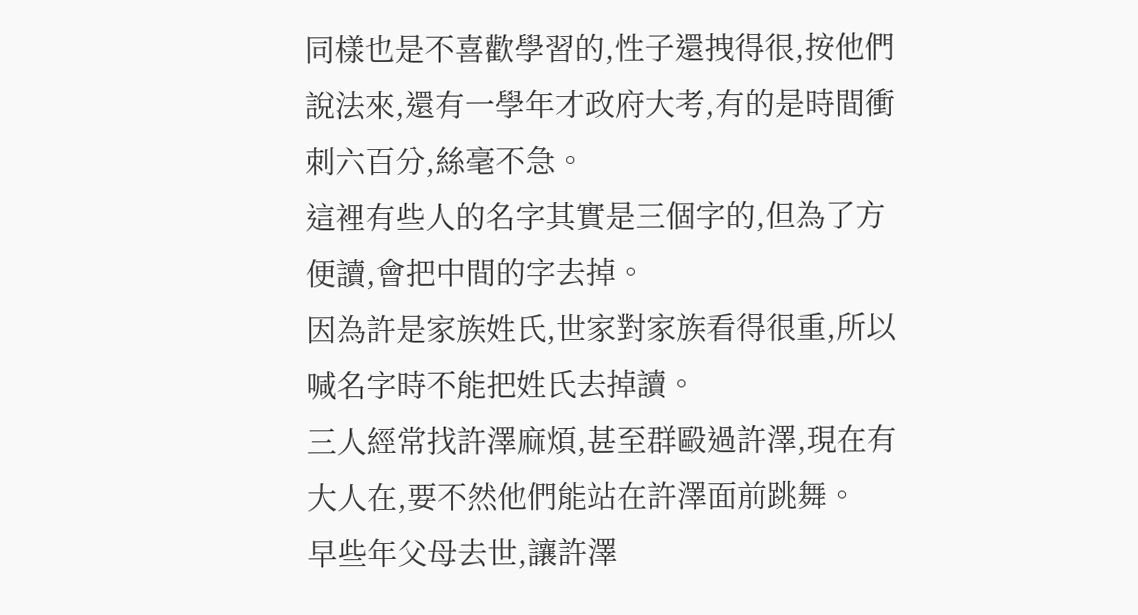同樣也是不喜歡學習的,性子還拽得很,按他們說法來,還有一學年才政府大考,有的是時間衝刺六百分,絲毫不急。
這裡有些人的名字其實是三個字的,但為了方便讀,會把中間的字去掉。
因為許是家族姓氏,世家對家族看得很重,所以喊名字時不能把姓氏去掉讀。
三人經常找許澤麻煩,甚至群毆過許澤,現在有大人在,要不然他們能站在許澤面前跳舞。
早些年父母去世,讓許澤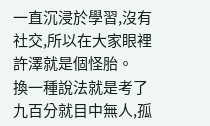一直沉浸於學習,沒有社交,所以在大家眼裡許澤就是個怪胎。
換一種說法就是考了九百分就目中無人,孤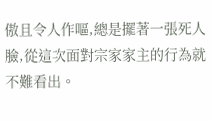傲且令人作嘔,總是擺著一張死人臉,從這次面對宗家家主的行為就不難看出。